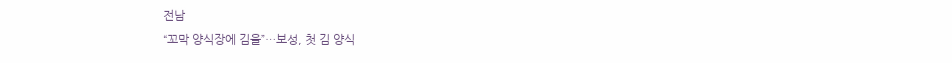전남
“꼬막 양식장에 김을”…보성, 첫 김 양식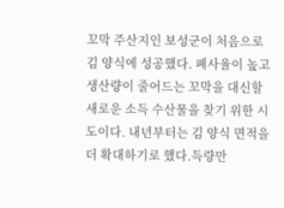꼬막 주산지인 보성군이 처음으로 김 양식에 성공했다. 폐사율이 높고 생산량이 줄어드는 꼬막을 대신할 새로운 소득 수산물을 찾기 위한 시도이다. 내년부터는 김 양식 면적을 더 확대하기로 했다.득량만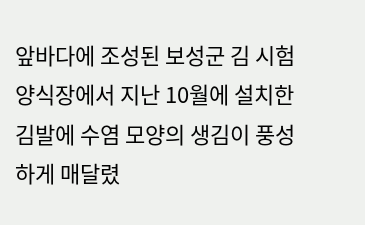앞바다에 조성된 보성군 김 시험 양식장에서 지난 10월에 설치한 김발에 수염 모양의 생김이 풍성하게 매달렸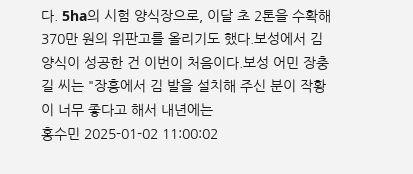다. 5ha의 시험 양식장으로, 이달 초 2톤을 수확해 370만 원의 위판고를 올리기도 했다.보성에서 김 양식이 성공한 건 이번이 처음이다.보성 어민 장충길 씨는 "장흥에서 김 발을 설치해 주신 분이 작황이 너무 좋다고 해서 내년에는
홍수민 2025-01-02 11:00:02